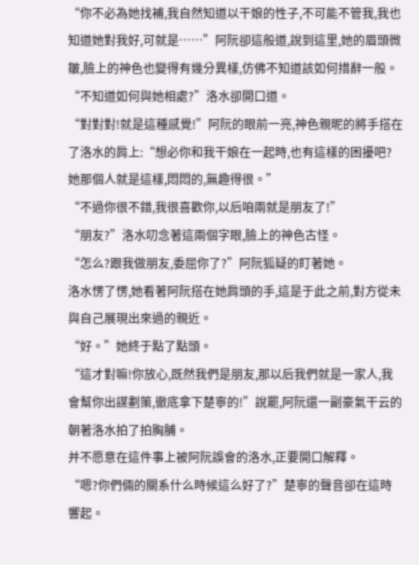“你不必為她找補,我自然知道以干娘的性子,不可能不管我,我也知道她對我好,可就是……”阿阮卻這般道,說到這里,她的眉頭微皺,臉上的神色也變得有幾分異樣,仿佛不知道該如何措辭一般。
“不知道如何與她相處?”洛水卻開口道。
“對對對!就是這種感覺!”阿阮的眼前一亮,神色親昵的將手搭在了洛水的肩上:“想必你和我干娘在一起時,也有這樣的困擾吧?她那個人就是這樣,悶悶的,無趣得很。”
“不過你很不錯,我很喜歡你,以后咱兩就是朋友了!”
“朋友?”洛水叨念著這兩個字眼,臉上的神色古怪。
“怎么?跟我做朋友,委屈你了?”阿阮狐疑的盯著她。
洛水愣了愣,她看著阿阮搭在她肩頭的手,這是于此之前,對方從未與自己展現出來過的親近。
“好。”她終于點了點頭。
“這才對嘛!你放心,既然我們是朋友,那以后我們就是一家人,我會幫你出謀劃策,徹底拿下楚寧的!”說罷,阿阮還一副豪氣干云的朝著洛水拍了拍胸脯。
并不愿意在這件事上被阿阮誤會的洛水,正要開口解釋。
“嗯?你們倆的關系什么時候這么好了?”楚寧的聲音卻在這時響起。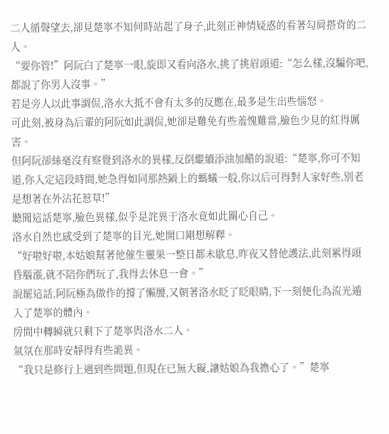二人循聲望去,卻見楚寧不知何時站起了身子,此刻正神情疑惑的看著勾肩搭背的二人。
“要你管!”阿阮白了楚寧一眼,旋即又看向洛水,挑了挑眉頭道:“怎么樣,沒騙你吧,都說了你男人沒事。”
若是旁人以此事調侃,洛水大抵不會有太多的反應在,最多是生出些惱怒。
可此刻,被身為后輩的阿阮如此調侃,她卻是難免有些羞愧難當,臉色少見的紅得厲害。
但阿阮卻絲毫沒有察覺到洛水的異樣,反倒繼續添油加醋的說道:“楚寧,你可不知道,你入定這段時間,她急得如同那熱鍋上的螞蟻一般,你以后可得對人家好些,別老是想著在外沾花惹草!”
聽聞這話楚寧,臉色異樣,似乎是詫異于洛水竟如此關心自己。
洛水自然也感受到了楚寧的目光,她開口剛想解釋。
“好啦好啦,本姑娘幫著他催生靈果一整日都未歇息,昨夜又替他護法,此刻累得頭昏腦漲,就不陪你們玩了,我得去休息一會。”
說罷這話,阿阮極為做作的撐了懶腰,又朝著洛水眨了眨眼睛,下一刻便化為流光遁入了楚寧的體內。
房間中轉瞬就只剩下了楚寧與洛水二人。
氣氛在那時安靜得有些詭異。
“我只是修行上遇到些問題,但現在已無大礙,讓姑娘為我擔心了。”楚寧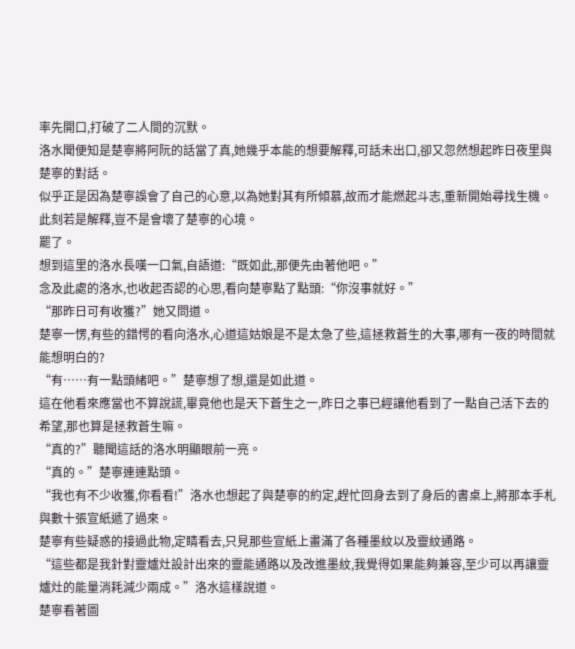率先開口,打破了二人間的沉默。
洛水聞便知是楚寧將阿阮的話當了真,她幾乎本能的想要解釋,可話未出口,卻又忽然想起昨日夜里與楚寧的對話。
似乎正是因為楚寧誤會了自己的心意,以為她對其有所傾慕,故而才能燃起斗志,重新開始尋找生機。
此刻若是解釋,豈不是會壞了楚寧的心境。
罷了。
想到這里的洛水長嘆一口氣,自語道:“既如此,那便先由著他吧。”
念及此處的洛水,也收起否認的心思,看向楚寧點了點頭:“你沒事就好。”
“那昨日可有收獲?”她又問道。
楚寧一愣,有些的錯愕的看向洛水,心道這姑娘是不是太急了些,這拯救蒼生的大事,哪有一夜的時間就能想明白的?
“有……有一點頭緒吧。”楚寧想了想,還是如此道。
這在他看來應當也不算說謊,畢竟他也是天下蒼生之一,昨日之事已經讓他看到了一點自己活下去的希望,那也算是拯救蒼生嘛。
“真的?”聽聞這話的洛水明顯眼前一亮。
“真的。”楚寧連連點頭。
“我也有不少收獲,你看看!”洛水也想起了與楚寧的約定,趕忙回身去到了身后的書桌上,將那本手札與數十張宣紙遞了過來。
楚寧有些疑惑的接過此物,定睛看去,只見那些宣紙上畫滿了各種墨紋以及靈紋通路。
“這些都是我針對靈爐灶設計出來的靈能通路以及改進墨紋,我覺得如果能夠兼容,至少可以再讓靈爐灶的能量消耗減少兩成。”洛水這樣說道。
楚寧看著圖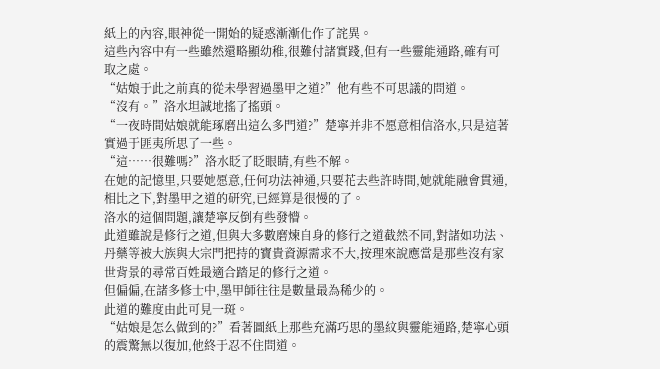紙上的內容,眼神從一開始的疑惑漸漸化作了詫異。
這些內容中有一些雖然還略顯幼稚,很難付諸實踐,但有一些靈能通路,確有可取之處。
“姑娘于此之前真的從未學習過墨甲之道?”他有些不可思議的問道。
“沒有。”洛水坦誠地搖了搖頭。
“一夜時間姑娘就能琢磨出這么多門道?”楚寧并非不愿意相信洛水,只是這著實過于匪夷所思了一些。
“這……很難嗎?”洛水眨了眨眼睛,有些不解。
在她的記憶里,只要她愿意,任何功法神通,只要花去些許時間,她就能融會貫通,相比之下,對墨甲之道的研究,已經算是很慢的了。
洛水的這個問題,讓楚寧反倒有些發懵。
此道雖說是修行之道,但與大多數磨煉自身的修行之道截然不同,對諸如功法、丹藥等被大族與大宗門把持的寶貴資源需求不大,按理來說應當是那些沒有家世背景的尋常百姓最適合踏足的修行之道。
但偏偏,在諸多修士中,墨甲師往往是數量最為稀少的。
此道的難度由此可見一斑。
“姑娘是怎么做到的?”看著圖紙上那些充滿巧思的墨紋與靈能通路,楚寧心頭的震驚無以復加,他終于忍不住問道。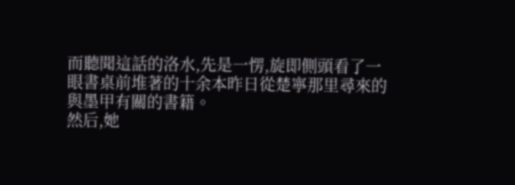而聽聞這話的洛水,先是一愣,旋即側頭看了一眼書桌前堆著的十余本昨日從楚寧那里尋來的與墨甲有關的書籍。
然后,她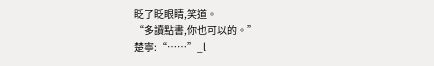眨了眨眼睛,笑道。
“多讀點書,你也可以的。”
楚寧:“……”_l